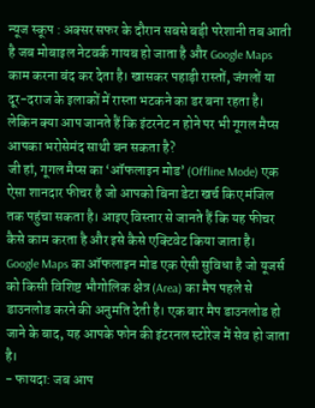न्यूज स्कूप : अक्सर सफर के दौरान सबसे बड़ी परेशानी तब आती है जब मोबाइल नेटवर्क गायब हो जाता है और Google Maps काम करना बंद कर देता है। खासकर पहाड़ी रास्तों, जंगलों या दूर-दराज के इलाकों में रास्ता भटकने का डर बना रहता है। लेकिन क्या आप जानते हैं कि इंटरनेट न होने पर भी गूगल मैप्स आपका भरोसेमंद साथी बन सकता है?
जी हां, गूगल मैप्स का ‘ऑफलाइन मोड’ (Offline Mode) एक ऐसा शानदार फीचर है जो आपको बिना डेटा खर्च किए मंजिल तक पहुंचा सकता है। आइए विस्तार से जानते हैं कि यह फीचर कैसे काम करता है और इसे कैसे एक्टिवेट किया जाता है।
Google Maps का ऑफलाइन मोड एक ऐसी सुविधा है जो यूजर्स को किसी विशिष्ट भौगोलिक क्षेत्र (Area) का मैप पहले से डाउनलोड करने की अनुमति देती है। एक बार मैप डाउनलोड हो जाने के बाद, यह आपके फोन की इंटरनल स्टोरेज में सेव हो जाता है।
- फायदा: जब आप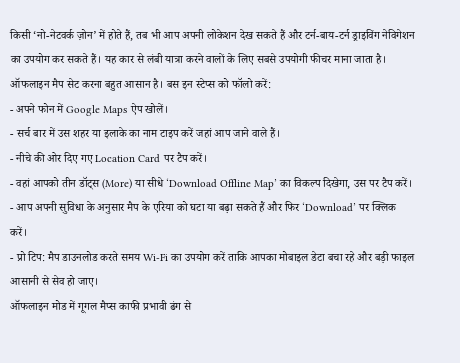किसी ‘नो-नेटवर्क ज़ोन’ में होते हैं, तब भी आप अपनी लोकेशन देख सकते हैं और टर्न-बाय-टर्न ड्राइविंग नेविगेशन का उपयोग कर सकते हैं। यह कार से लंबी यात्रा करने वालों के लिए सबसे उपयोगी फीचर माना जाता है।
ऑफलाइन मैप सेट करना बहुत आसान है। बस इन स्टेप्स को फॉलो करें:
- अपने फोन में Google Maps ऐप खोलें।
- सर्च बार में उस शहर या इलाके का नाम टाइप करें जहां आप जाने वाले हैं।
- नीचे की ओर दिए गए Location Card पर टैप करें।
- वहां आपको तीन डॉट्स (More) या सीधे ‘Download Offline Map’ का विकल्प दिखेगा, उस पर टैप करें।
- आप अपनी सुविधा के अनुसार मैप के एरिया को घटा या बढ़ा सकते हैं और फिर ‘Download’ पर क्लिक करें।
- प्रो टिप: मैप डाउनलोड करते समय Wi-Fi का उपयोग करें ताकि आपका मोबाइल डेटा बचा रहे और बड़ी फाइल आसानी से सेव हो जाए।
ऑफलाइन मोड में गूगल मैप्स काफी प्रभावी ढंग से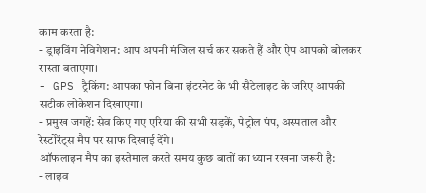काम करता है:
- ड्राइविंग नेविगेशन: आप अपनी मंजिल सर्च कर सकते हैं और ऐप आपको बोलकर रास्ता बताएगा।
- GPS ट्रैकिंग: आपका फोन बिना इंटरनेट के भी सैटेलाइट के जरिए आपकी सटीक लोकेशन दिखाएगा।
- प्रमुख जगहें: सेव किए गए एरिया की सभी सड़कें, पेट्रोल पंप, अस्पताल और रेस्टोरेंट्स मैप पर साफ दिखाई देंगे।
ऑफलाइन मैप का इस्तेमाल करते समय कुछ बातों का ध्यान रखना जरूरी है:
- लाइव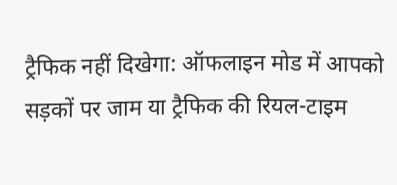ट्रैफिक नहीं दिखेगा: ऑफलाइन मोड में आपको सड़कों पर जाम या ट्रैफिक की रियल-टाइम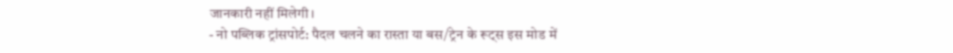जानकारी नहीं मिलेगी।
- नो पब्लिक ट्रांसपोर्ट: पैदल चलने का रास्ता या बस/ट्रेन के रूट्स इस मोड में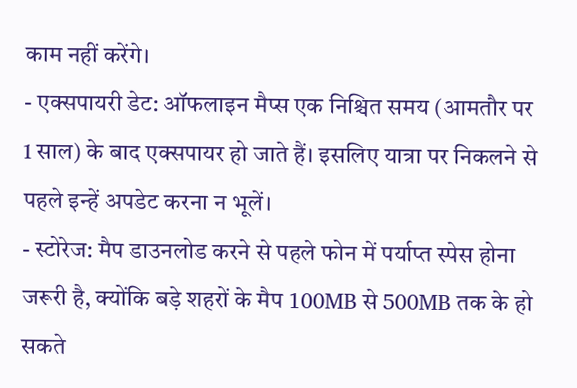काम नहीं करेंगे।
- एक्सपायरी डेट: ऑफलाइन मैप्स एक निश्चित समय (आमतौर पर 1 साल) के बाद एक्सपायर हो जाते हैं। इसलिए यात्रा पर निकलने से पहले इन्हें अपडेट करना न भूलें।
- स्टोरेज: मैप डाउनलोड करने से पहले फोन में पर्याप्त स्पेस होना जरूरी है, क्योंकि बड़े शहरों के मैप 100MB से 500MB तक के हो सकते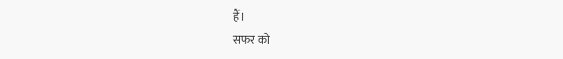हैं।
सफर को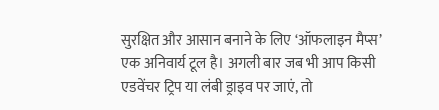सुरक्षित और आसान बनाने के लिए ‘ऑफलाइन मैप्स’ एक अनिवार्य टूल है। अगली बार जब भी आप किसी एडवेंचर ट्रिप या लंबी ड्राइव पर जाएं, तो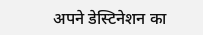अपने डेस्टिनेशन का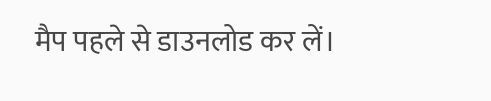मैप पहले से डाउनलोड कर लें।